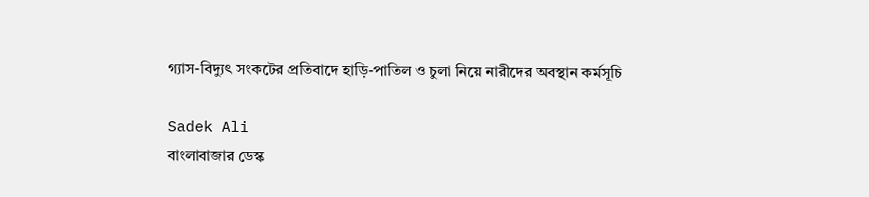গ্যাস-বিদ্যুৎ সংকটের প্রতিবাদে হাড়ি-পাতিল ও চুলা নিয়ে নারীদের অবস্থান কর্মসূচি

Sadek Ali
বাংলাবাজার ডেস্ক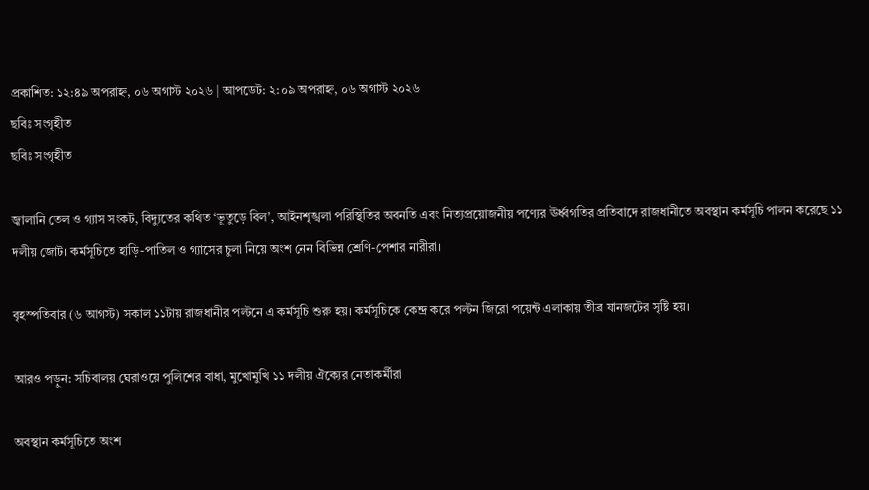প্রকাশিত: ১২:৪৯ অপরাহ্ন, ০৬ অগাস্ট ২০২৬ | আপডেট: ২:০৯ অপরাহ্ন, ০৬ অগাস্ট ২০২৬
ছবিঃ সংগৃহীত
ছবিঃ সংগৃহীত

জ্বালানি তেল ও গ্যাস সংকট, বিদ্যুতের কথিত ‘ভূতুড়ে বিল’, আইনশৃঙ্খলা পরিস্থিতির অবনতি এবং নিত্যপ্রয়োজনীয় পণ্যের ঊর্ধ্বগতির প্রতিবাদে রাজধানীতে অবস্থান কর্মসূচি পালন করেছে ১১ দলীয় জোট। কর্মসূচিতে হাড়ি-পাতিল ও গ্যাসের চুলা নিয়ে অংশ নেন বিভিন্ন শ্রেণি-পেশার নারীরা।

বৃহস্পতিবার (৬ আগস্ট) সকাল ১১টায় রাজধানীর পল্টনে এ কর্মসূচি শুরু হয়। কর্মসূচিকে কেন্দ্র করে পল্টন জিরো পয়েন্ট এলাকায় তীব্র যানজটের সৃষ্টি হয়।

আরও পড়ুন: সচিবালয় ঘেরাওয়ে পুলিশের বাধা, মুখোমুখি ১১ দলীয় ঐক্যের নেতাকর্মীরা

অবস্থান কর্মসূচিতে অংশ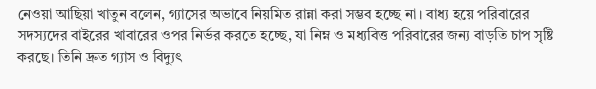নেওয়া আছিয়া খাতুন বলেন, গ্যাসের অভাবে নিয়মিত রান্না করা সম্ভব হচ্ছে না। বাধ্য হয়ে পরিবারের সদস্যদের বাইরের খাবারের ওপর নির্ভর করতে হচ্ছে, যা নিম্ন ও মধ্যবিত্ত পরিবারের জন্য বাড়তি চাপ সৃষ্টি করছে। তিনি দ্রুত গ্যাস ও বিদ্যুৎ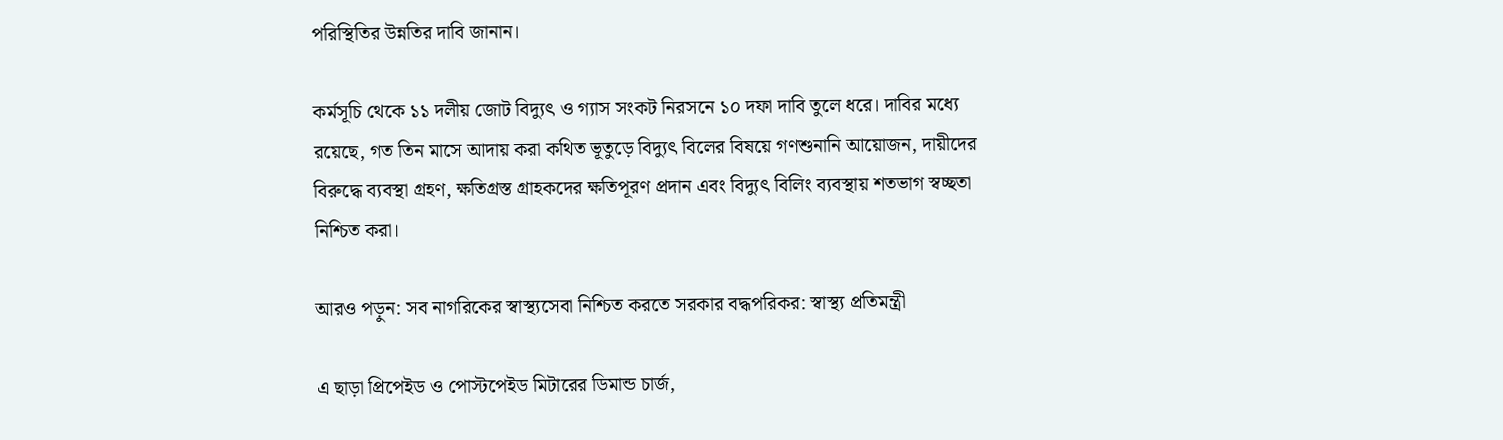পরিস্থিতির উন্নতির দাবি জানান।

কর্মসূচি থেকে ১১ দলীয় জোট বিদ্যুৎ ও গ্যাস সংকট নিরসনে ১০ দফা দাবি তুলে ধরে। দাবির মধ্যে রয়েছে, গত তিন মাসে আদায় করা কথিত ভূতুড়ে বিদ্যুৎ বিলের বিষয়ে গণশুনানি আয়োজন, দায়ীদের বিরুদ্ধে ব্যবস্থা গ্রহণ, ক্ষতিগ্রস্ত গ্রাহকদের ক্ষতিপূরণ প্রদান এবং বিদ্যুৎ বিলিং ব্যবস্থায় শতভাগ স্বচ্ছতা নিশ্চিত করা।

আরও পড়ুন: সব নাগরিকের স্বাস্থ্যসেবা নিশ্চিত করতে সরকার বদ্ধপরিকর: স্বাস্থ্য প্রতিমন্ত্রী

এ ছাড়া প্রিপেইড ও পোস্টপেইড মিটারের ডিমান্ড চার্জ,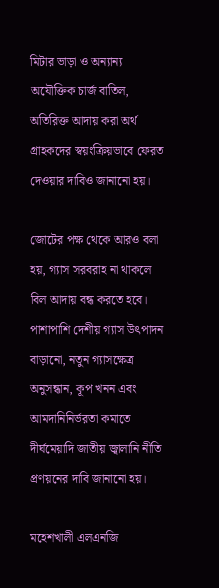মিটার ভাড়া ও অন্যান্য অযৌক্তিক চার্জ বাতিল, অতিরিক্ত আদায় করা অর্থ গ্রাহকদের স্বয়ংক্রিয়ভাবে ফেরত দেওয়ার দাবিও জানানো হয়।

জোটের পক্ষ থেকে আরও বলা হয়, গ্যাস সরবরাহ না থাকলে বিল আদায় বন্ধ করতে হবে। পাশাপাশি দেশীয় গ্যাস উৎপাদন বাড়ানো, নতুন গ্যাসক্ষেত্র অনুসন্ধান, কূপ খনন এবং আমদানিনির্ভরতা কমাতে দীর্ঘমেয়াদি জাতীয় জ্বালানি নীতি প্রণয়নের দাবি জানানো হয়।

মহেশখালী এলএনজি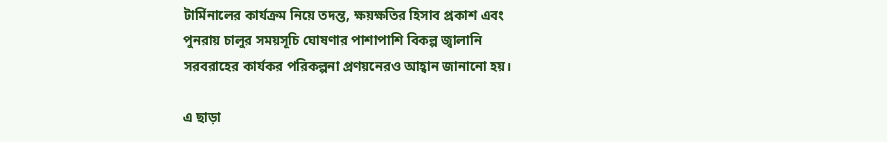টার্মিনালের কার্যক্রম নিয়ে তদন্ত, ক্ষয়ক্ষতির হিসাব প্রকাশ এবং পুনরায় চালুর সময়সূচি ঘোষণার পাশাপাশি বিকল্প জ্বালানি সরবরাহের কার্যকর পরিকল্পনা প্রণয়নেরও আহ্বান জানানো হয়।

এ ছাড়া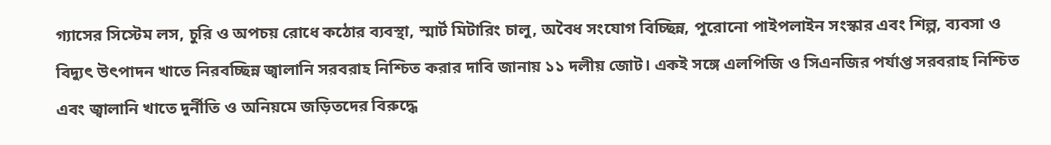গ্যাসের সিস্টেম লস, চুরি ও অপচয় রোধে কঠোর ব্যবস্থা, স্মার্ট মিটারিং চালু, অবৈধ সংযোগ বিচ্ছিন্ন, পুরোনো পাইপলাইন সংস্কার এবং শিল্প, ব্যবসা ও বিদ্যুৎ উৎপাদন খাতে নিরবচ্ছিন্ন জ্বালানি সরবরাহ নিশ্চিত করার দাবি জানায় ১১ দলীয় জোট। একই সঙ্গে এলপিজি ও সিএনজির পর্যাপ্ত সরবরাহ নিশ্চিত এবং জ্বালানি খাতে দুর্নীতি ও অনিয়মে জড়িতদের বিরুদ্ধে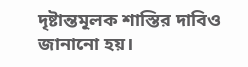দৃষ্টান্তমূলক শাস্তির দাবিও জানানো হয়।